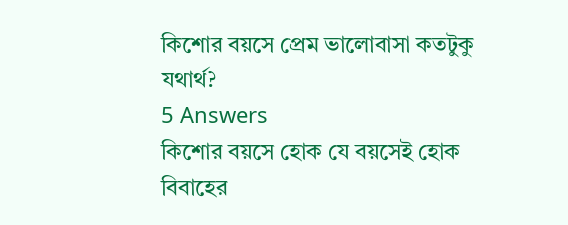কিশোর বয়সে প্রেম ভালোবাসা কতটুকু যথার্থ?
5 Answers
কিশোর বয়সে হোক যে বয়সেই হোক বিবাহের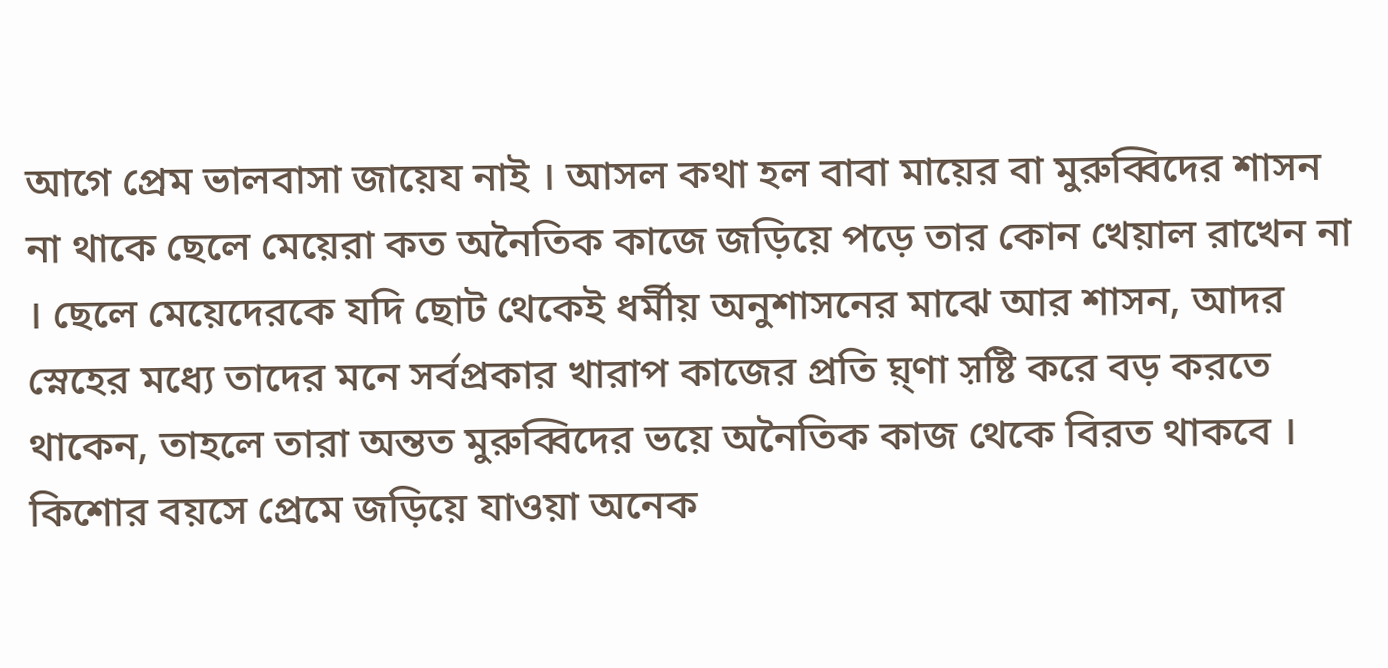আগে প্রেম ভালবাসা জায়েয নাই । আসল কথা হল বাবা মায়ের বা মুরুব্বিদের শাসন না থাকে ছেলে মেয়েরা কত অনৈতিক কাজে জড়িয়ে পড়ে তার কোন খেয়াল রাখেন না । ছেলে মেয়েদেরকে যদি ছোট থেকেই ধর্মীয় অনুশাসনের মাঝে আর শাসন, আদর স্নেহের মধ্যে তাদের মনে সর্বপ্রকার খারাপ কাজের প্রতি ঘ়্ণা স়ষ্টি করে বড় করতে থাকেন, তাহলে তারা অন্তত মুরুব্বিদের ভয়ে অনৈতিক কাজ থেকে বিরত থাকবে ।
কিশোর বয়সে প্রেমে জড়িয়ে যাওয়া অনেক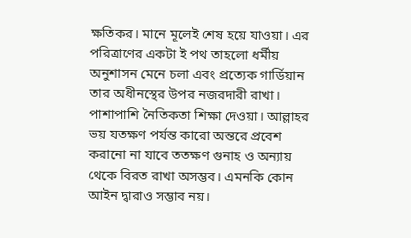ক্ষতিকর। মানে মূলেই শেষ হয়ে যাওয়া। এর পরিত্রাণের একটা ই পথ তাহলো ধর্মীয় অনুশাসন মেনে চলা এবং প্রত্যেক গার্ডিয়ান তার অধীনস্থের উপর নজরদারী রাখা। পাশাপাশি নৈতিকতা শিক্ষা দেওয়া। আল্লাহর ভয় যতক্ষণ পর্যন্ত কারো অন্তরে প্রবেশ করানো না যাবে ততক্ষণ গুনাহ ও অন্যায় থেকে বিরত রাখা অসম্ভব। এমনকি কোন আইন দ্বারাও সম্ভাব নয়।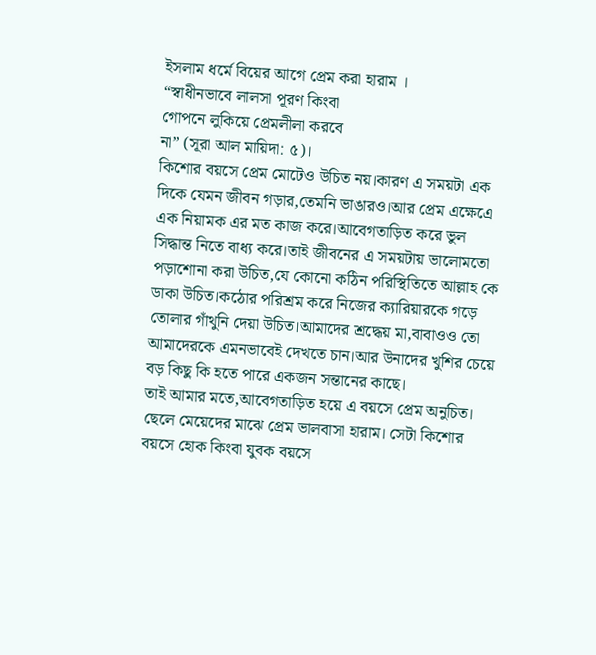ইসলাম ধর্মে বিয়ের আগে প্রেম করা হারাম ।
“স্বাধীনভাবে লালসা পূরণ কিংবা
গোপনে লুকিয়ে প্রেমলীলা করবে
না” (সূরা আল মায়িদা: ৫)।
কিশোর বয়সে প্রেম মোটেও উচিত নয়।কারণ এ সময়টা এক দিকে যেমন জীবন গড়ার,তেমনি ভাঙারও।আর প্রেম এক্ষেএে এক নিয়ামক এর মত কাজ করে।আবেগতাড়িত করে ভুল সিদ্ধান্ত নিতে বাধ্য করে।তাই জীবনের এ সময়টায় ভালোমতো পড়াশোনা করা উচিত,যে কোনো কঠিন পরিস্থিতিতে আল্লাহ কে ডাকা উচিত।কঠোর পরিশ্রম করে নিজের ক্যারিয়ারকে গড়ে তোলার গাঁথুনি দেয়া উচিত।আমাদের শ্রদ্ধেয় মা,বাবাওও তো আমাদেরকে এমনভাবেই দেখতে চান।আর উনাদের খুশির চেয়ে বড় কিছু কি হতে পারে একজন সন্তানের কাছে।
তাই আমার মতে,আবেগতাড়িত হয়ে এ বয়সে প্রেম অনুচিত।
ছেলে মেয়েদের মাঝে প্রেম ভালবাসা হারাম। সেটা কিশোর বয়সে হোক কিংবা যুবক বয়সে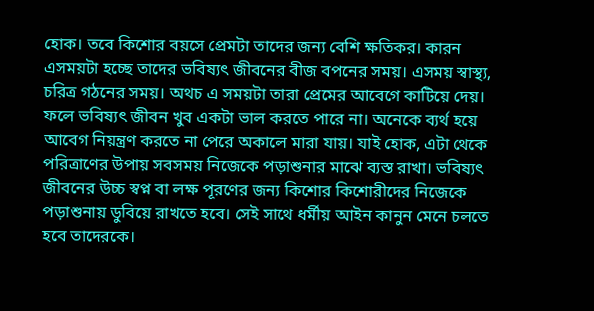হোক। তবে কিশোর বয়সে প্রেমটা তাদের জন্য বেশি ক্ষতিকর। কারন এসময়টা হচ্ছে তাদের ভবিষ্যৎ জীবনের বীজ বপনের সময়। এসময় স্বাস্থ্য, চরিত্র গঠনের সময়। অথচ এ সময়টা তারা প্রেমের আবেগে কাটিয়ে দেয়। ফলে ভবিষ্যৎ জীবন খুব একটা ভাল করতে পারে না। অনেকে ব্যর্থ হয়ে আবেগ নিয়ন্ত্রণ করতে না পেরে অকালে মারা যায়। যাই হোক, এটা থেকে পরিত্রাণের উপায় সবসময় নিজেকে পড়াশুনার মাঝে ব্যস্ত রাখা। ভবিষ্যৎ জীবনের উচ্চ স্বপ্ন বা লক্ষ পূরণের জন্য কিশোর কিশোরীদের নিজেকে পড়াশুনায় ডুবিয়ে রাখতে হবে। সেই সাথে ধর্মীয় আইন কানুন মেনে চলতে হবে তাদেরকে।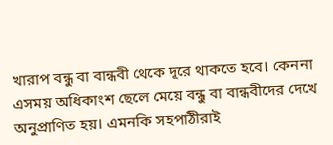খারাপ বন্ধু বা বান্ধবী থেকে দূরে থাকতে হবে। কেননা এসময় অধিকাংশ ছেলে মেয়ে বন্ধু বা বান্ধবীদের দেখে অনুপ্রাণিত হয়। এমনকি সহপাঠীরাই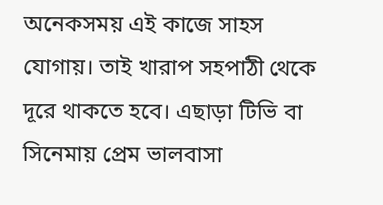অনেকসময় এই কাজে সাহস যোগায়। তাই খারাপ সহপাঠী থেকে দূরে থাকতে হবে। এছাড়া টিভি বা সিনেমায় প্রেম ভালবাসা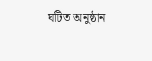ঘটিত অনুষ্ঠান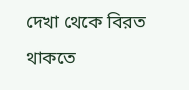দেখা থেকে বিরত থাকতে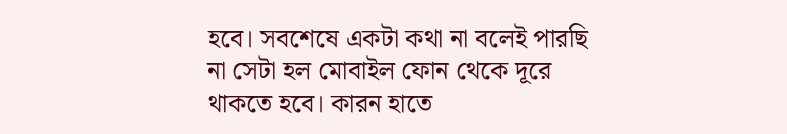হবে। সবশেষে একটা কথা না বলেই পারছি না সেটা হল মোবাইল ফোন থেকে দূরে থাকতে হবে। কারন হাতে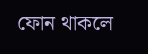ফোন থাকলে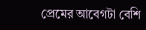প্রেমের আবেগটা বেশি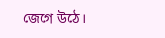জেগে উঠে।